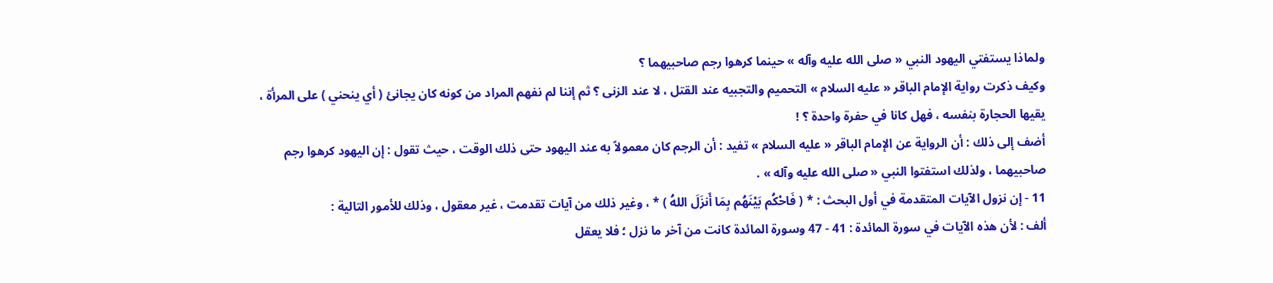ولماذا يستفتي اليهود النبي « صلى الله عليه وآله » حينما كرهوا رجم صاحبيهما ؟
وكيف ذكرت رواية الإمام الباقر « عليه السلام » التحميم والتجبيه عند القتل ، لا عند الزنى ؟ ثم إننا لم نفهم المراد من كونه كان يجانئ ( أي ينحني ) على المرأة ، يقيها الحجارة بنفسه ، فهل كانا في حفرة واحدة ؟ !
أضف إلى ذلك : أن الرواية عن الإمام الباقر « عليه السلام » تفيد : أن الرجم كان معمولاً به عند اليهود حتى ذلك الوقت ، حيث تقول : إن اليهود كرهوا رجم صاحبيهما ، ولذلك استفتوا النبي « صلى الله عليه وآله » .
11 - إن نزول الآيات المتقدمة في أول البحث : * ( فَاحْكُم بَيْنَهُم بِمَا أَنزَلَ اللهُ ) * ، وغير ذلك من آيات تقدمت ، غير معقول ، وذلك للأمور التالية :
ألف : لأن هذه الآيات في سورة المائدة : 41 - 47 وسورة المائدة كانت من آخر ما نزل ؛ فلا يعقل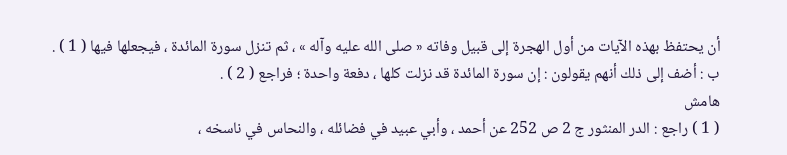أن يحتفظ بهذه الآيات من أول الهجرة إلى قبيل وفاته « صلى الله عليه وآله » ، ثم تنزل سورة المائدة ، فيجعلها فيها ( 1 ) .
ب : أضف إلى ذلك أنهم يقولون : إن سورة المائدة قد نزلت كلها ، دفعة واحدة ؛ فراجع ( 2 ) .
هامش
( 1 ) راجع : الدر المنثور ج 2 ص 252 عن أحمد ، وأبي عبيد في فضائله ، والنحاس في ناسخه ،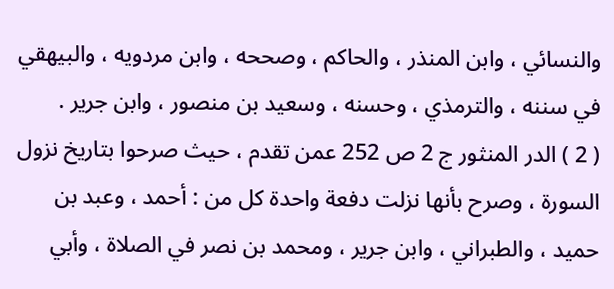والنسائي ، وابن المنذر ، والحاكم ، وصححه ، وابن مردويه ، والبيهقي في سننه ، والترمذي ، وحسنه ، وسعيد بن منصور ، وابن جرير .
( 2 ) الدر المنثور ج 2 ص 252 عمن تقدم ، حيث صرحوا بتاريخ نزول السورة ، وصرح بأنها نزلت دفعة واحدة كل من : أحمد ، وعبد بن حميد ، والطبراني ، وابن جرير ، ومحمد بن نصر في الصلاة ، وأبي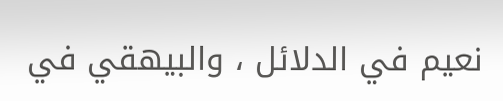نعيم في الدلائل ، والبيهقي في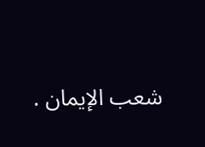شعب الإيمان .